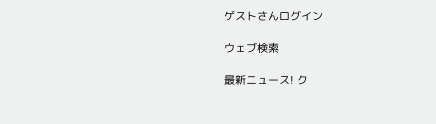ゲストさんログイン

ウェブ検索

最新ニュース! ク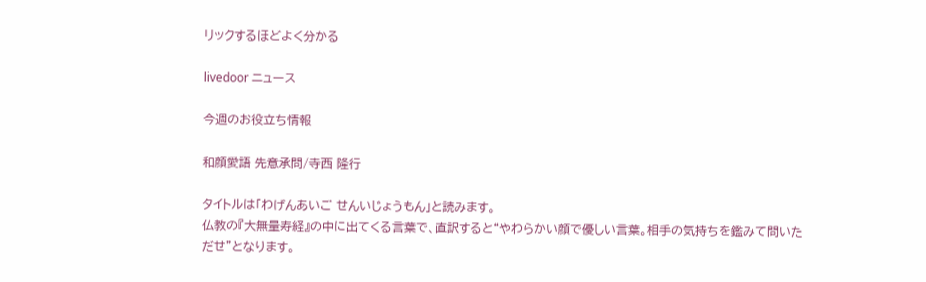リックするほどよく分かる

livedoor ニュース

今週のお役立ち情報

和顔愛語 先意承問/寺西 隆行

タイトルは「わげんあいご せんいじょうもん」と読みます。
仏教の『大無量寿経』の中に出てくる言葉で、直訳すると“やわらかい顔で優しい言葉。相手の気持ちを鑑みて問いただせ”となります。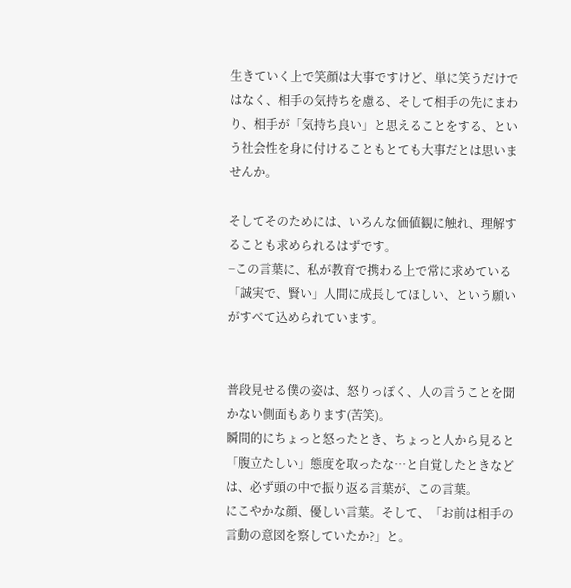生きていく上で笑顔は大事ですけど、単に笑うだけではなく、相手の気持ちを慮る、そして相手の先にまわり、相手が「気持ち良い」と思えることをする、という社会性を身に付けることもとても大事だとは思いませんか。

そしてそのためには、いろんな価値観に触れ、理解することも求められるはずです。
−この言葉に、私が教育で携わる上で常に求めている「誠実で、賢い」人間に成長してほしい、という願いがすべて込められています。


普段見せる僕の姿は、怒りっぽく、人の言うことを聞かない側面もあります(苦笑)。
瞬間的にちょっと怒ったとき、ちょっと人から見ると「腹立たしい」態度を取ったな…と自覚したときなどは、必ず頭の中で振り返る言葉が、この言葉。
にこやかな顔、優しい言葉。そして、「お前は相手の言動の意図を察していたか?」と。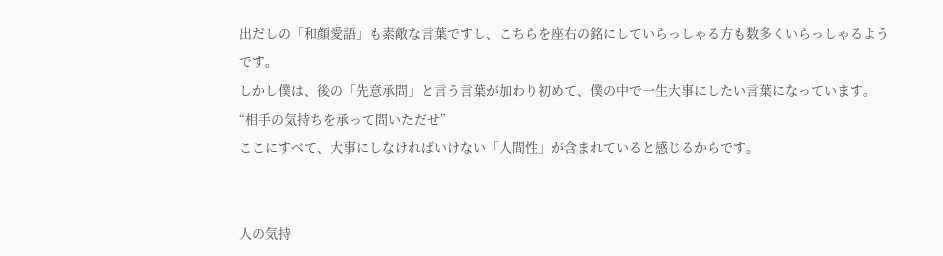出だしの「和顔愛語」も素敵な言葉ですし、こちらを座右の銘にしていらっしゃる方も数多くいらっしゃるようです。
しかし僕は、後の「先意承問」と言う言葉が加わり初めて、僕の中で一生大事にしたい言葉になっています。
“相手の気持ちを承って問いただせ”
ここにすべて、大事にしなければいけない「人間性」が含まれていると感じるからです。


人の気持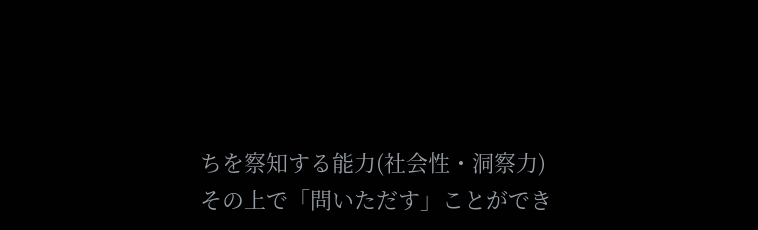ちを察知する能力(社会性・洞察力)
その上で「問いただす」ことができ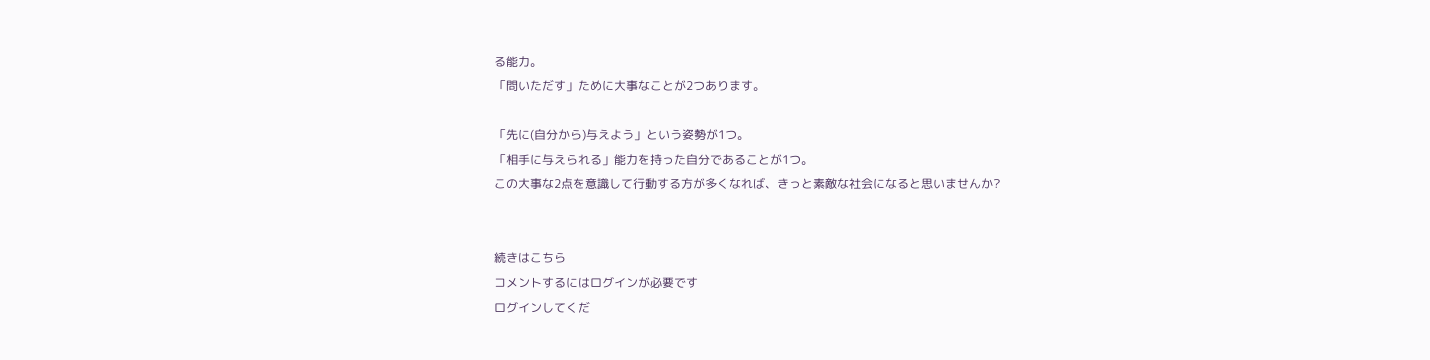る能力。
「問いただす」ために大事なことが2つあります。

「先に(自分から)与えよう」という姿勢が1つ。
「相手に与えられる」能力を持った自分であることが1つ。
この大事な2点を意識して行動する方が多くなれば、きっと素敵な社会になると思いませんか?


続きはこちら
コメントするにはログインが必要です
ログインしてくだ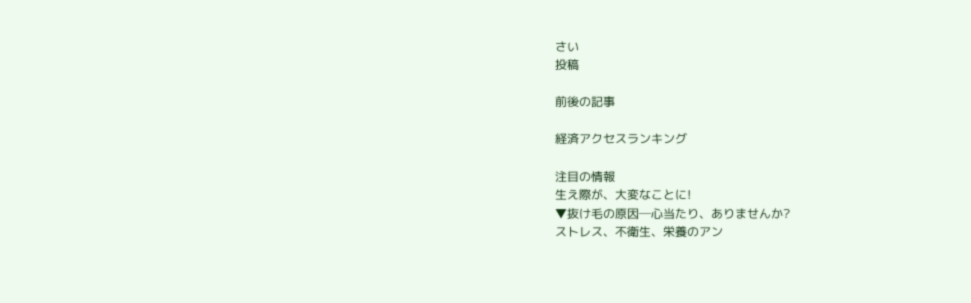さい
投稿

前後の記事

経済アクセスランキング

注目の情報
生え際が、大変なことに!
▼抜け毛の原因─心当たり、ありませんか?
ストレス、不衛生、栄養のアン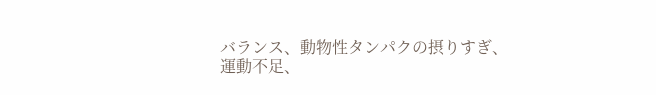バランス、動物性タンパクの摂りすぎ、
運動不足、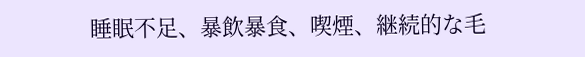睡眠不足、暴飲暴食、喫煙、継続的な毛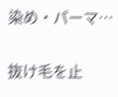染め・パーマ…


抜け毛を止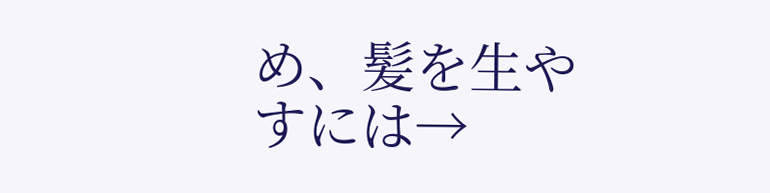め、髪を生やすには→